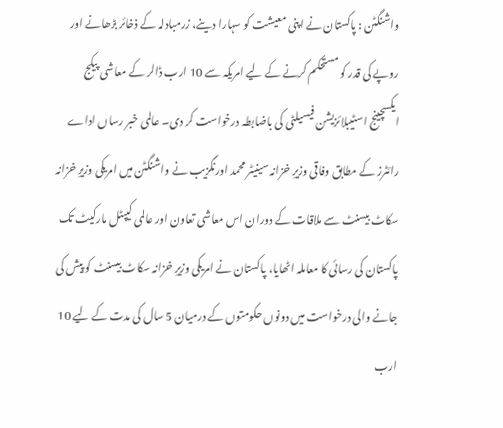واشنگٹن : پاکستان نے اپنی معیشت کو سہارا دینے، زرمبادلہ کے ذخائر بڑھانے اور روپے کی قدر کو مستحکم کرنے کے لیے امریکہ سے 10 ارب ڈالر کے معاشی پیکج ایکسچینج اسٹیبلائزیشن فیسیلٹی کی باضابطہ درخواست کر دی۔ عالمی خبر رساں اداے رائٹرز کے مطابق وفاقی وزیرِ خزانہ سینیٹر محمد اورنگزیب نے واشنگٹن میں امریکی وزیرِ خزانہ سکاٹ بیسنٹ سے ملاقات کے دوران اس معاشی تعاون اور عالمی کیپٹل مارکیٹ تک پاکستان کی رسائی کا معاملہ اٹھایا، پاکستان نے امریکی وزیرِ خزانہ سکاٹ بیسنٹ کو پیش کی جانے والی درخواست میں دونوں حکومتوں کے درمیان 5 سال کی مدت کے لیے 10 ارب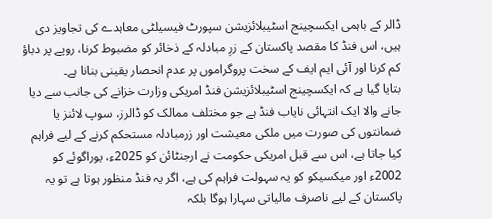ڈالر کے باہمی ایکسچینج اسٹیبلائزیشن سپورٹ فیسیلٹی معاہدے کی تجاویز دی ہیں، اس فنڈ کا مقصد پاکستان کے زرِ مبادلہ کے ذخائر کو مضبوط کرنا، روپے پر دباؤ کم کرنا اور آئی ایم ایف کے سخت پروگراموں پر عدم انحصار یقینی بنانا ہے۔
بتایا گیا ہے کہ ایکسچینج اسٹیبلائزیشن فنڈ امریکی وزارت خزانے کی جانب سے دیا جانے والا ایک انتہائی نایاب فنڈ ہے جو مختلف ممالک کو ڈالرز، سوپ لائنز یا ضمانتوں کی صورت میں ملکی معیشت اور زرمبادلہ مستحکم کرنے کے لیے فراہم کیا جاتا ہے، اس سے قبل امریکی حکومت نے ارجنٹائن کو 2025ء، یوراگوئے کو 2002ء اور میکسیکو کو یہ سہولت فراہم کی ہے، اگر یہ فنڈ منظور ہوتا ہے تو یہ پاکستان کے لیے ناصرف مالیاتی سہارا ہوگا بلکہ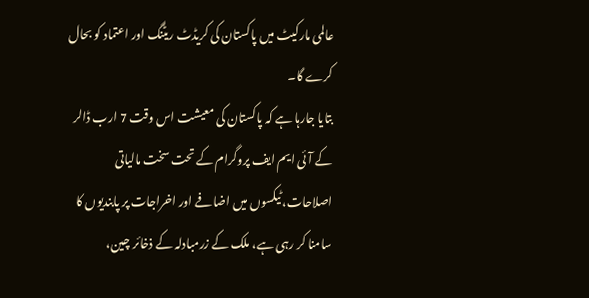عالمی مارکیٹ میں پاکستان کی کریڈٹ ریٹنگ اور اعتماد کو بحال کرے گا۔
بتایا جارہا ہے کہ پاکستان کی معیشت اس وقت 7 ارب ڈالر کے آئی ایم ایف پروگرام کے تحت سخت مالیاتی اصلاحات، ٹیکسوں میں اضافے اور اخراجات پر پابندیوں کا سامنا کر رہی ہے، ملک کے زرمبادلہ کے ذخائر چین،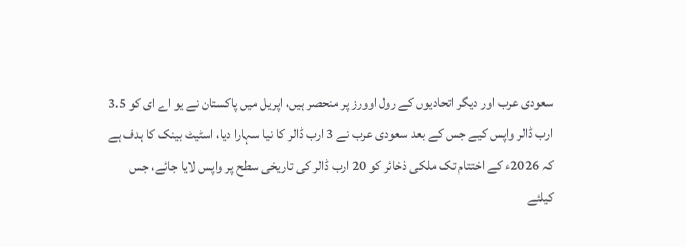سعودی عرب اور دیگر اتحادیوں کے رول اوورز پر منحصر ہیں، اپریل میں پاکستان نے یو اے ای کو 3.5 ارب ڈالر واپس کیے جس کے بعد سعودی عرب نے 3 ارب ڈالر کا نیا سہارا دیا، اسٹیٹ بینک کا ہدف ہے کہ 2026ء کے اختتام تک ملکی ذخائر کو 20 ارب ڈالر کی تاریخی سطح پر واپس لایا جائے، جس کیلئے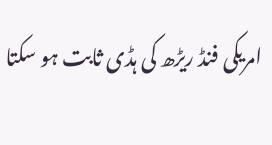امریکی فنڈ ریڑھ کی ہڈی ثابت ہو سکتا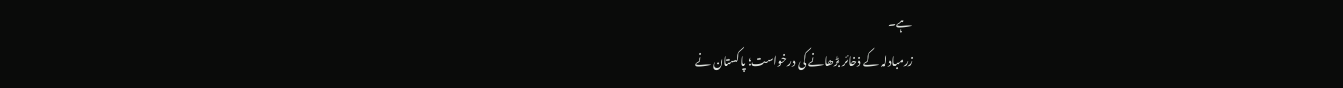ہے۔
زرمبادلہ کے ذخائر بڑھانے کی درخواست؛ پاکستان نے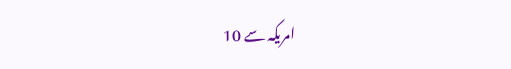امریکہ سے 10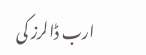ارب ڈالرز کی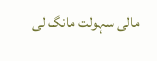مالی سہولت مانگ لی